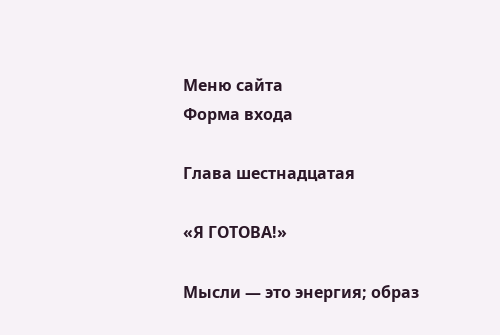Меню сайта
Форма входа

Глава шестнадцатая

«Я ГОТОВА!»

Мысли — это энергия; образ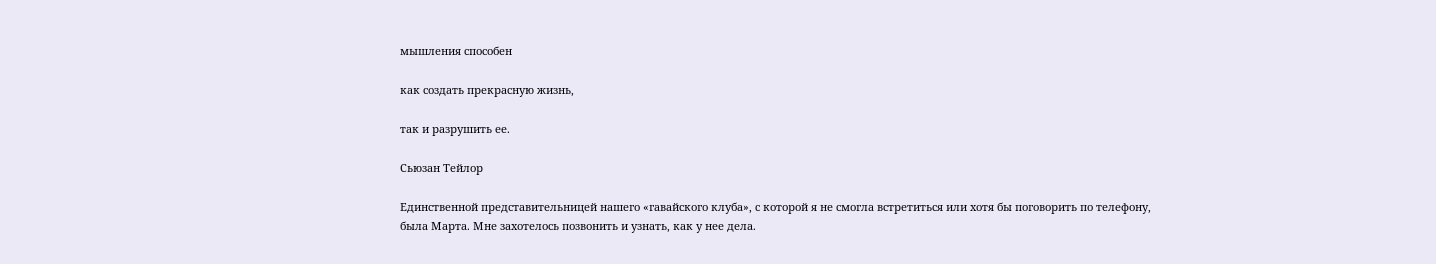мышления способен

как создать прекрасную жизнь,

так и разрушить ее.

Сьюзан Тейлор

Единственной представительницей нашего «гавайского клуба», с которой я не смогла встретиться или хотя бы поговорить по телефону, была Марта. Мне захотелось позвонить и узнать, как у нее дела.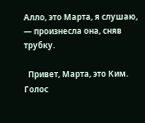Алло, это Марта, я слушаю, — произнесла она, сняв трубку.

  Привет, Марта, это Ким. Голос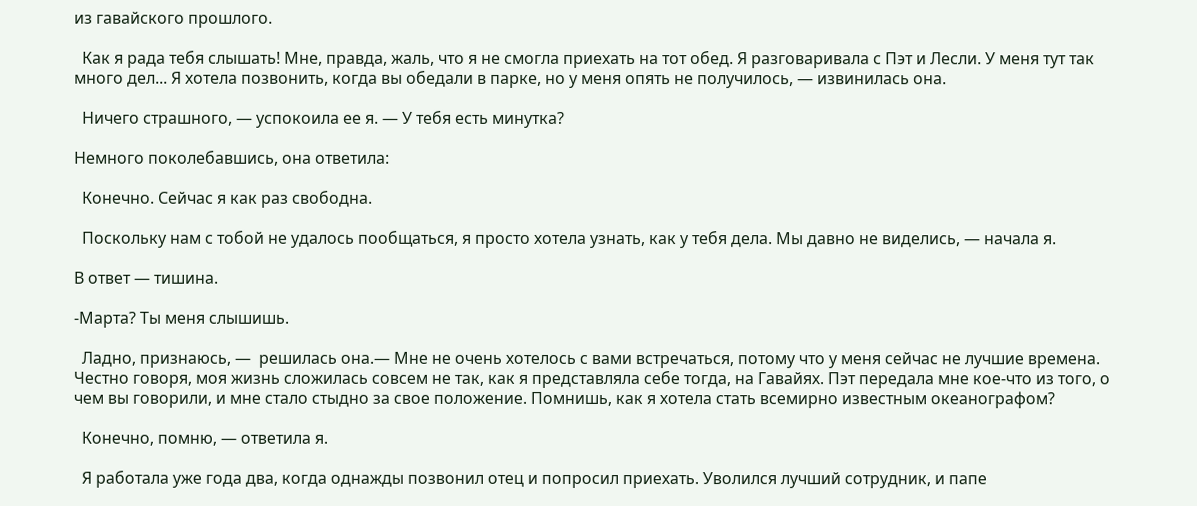из гавайского прошлого.

  Как я рада тебя слышать! Мне, правда, жаль, что я не смогла приехать на тот обед. Я разговаривала с Пэт и Лесли. У меня тут так много дел... Я хотела позвонить, когда вы обедали в парке, но у меня опять не получилось, — извинилась она.

  Ничего страшного, — успокоила ее я. — У тебя есть минутка?

Немного поколебавшись, она ответила:

  Конечно. Сейчас я как раз свободна.

  Поскольку нам с тобой не удалось пообщаться, я просто хотела узнать, как у тебя дела. Мы давно не виделись, — начала я.

В ответ — тишина.

-Марта? Ты меня слышишь.

  Ладно, признаюсь, —  решилась она.— Мне не очень хотелось с вами встречаться, потому что у меня сейчас не лучшие времена. Честно говоря, моя жизнь сложилась совсем не так, как я представляла себе тогда, на Гавайях. Пэт передала мне кое-что из того, о чем вы говорили, и мне стало стыдно за свое положение. Помнишь, как я хотела стать всемирно известным океанографом?

  Конечно, помню, — ответила я.

  Я работала уже года два, когда однажды позвонил отец и попросил приехать. Уволился лучший сотрудник, и папе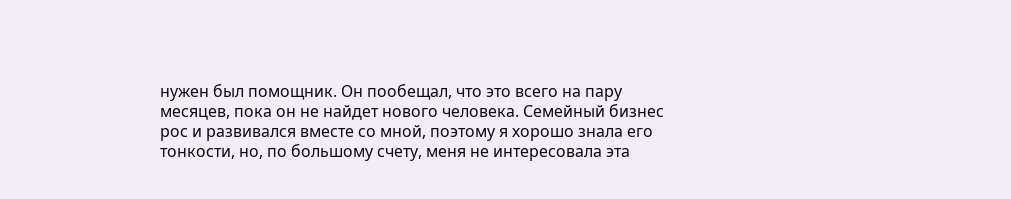нужен был помощник. Он пообещал, что это всего на пару месяцев, пока он не найдет нового человека. Семейный бизнес рос и развивался вместе со мной, поэтому я хорошо знала его тонкости, но, по большому счету, меня не интересовала эта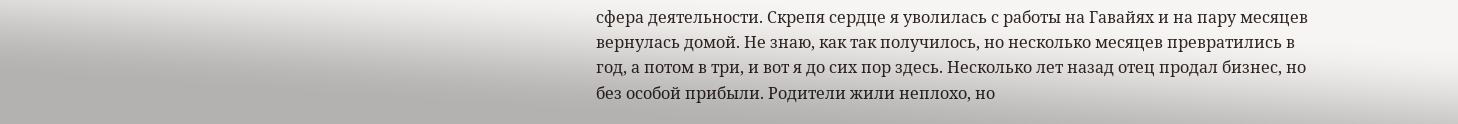сфера деятельности. Скрепя сердце я уволилась с работы на Гавайях и на пару месяцев вернулась домой. Не знаю, как так получилось, но несколько месяцев превратились в год, а потом в три, и вот я до сих пор здесь. Несколько лет назад отец продал бизнес, но без особой прибыли. Родители жили неплохо, но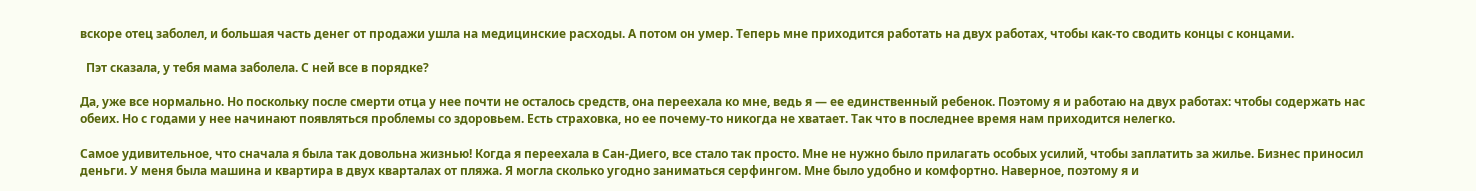вскоре отец заболел, и большая часть денег от продажи ушла на медицинские расходы. А потом он умер. Теперь мне приходится работать на двух работах, чтобы как-то сводить концы с концами.

  Пэт сказала, у тебя мама заболела. С ней все в порядке?

Да, уже все нормально. Но поскольку после смерти отца у нее почти не осталось средств, она переехала ко мне, ведь я — ее единственный ребенок. Поэтому я и работаю на двух работах: чтобы содержать нас обеих. Но с годами у нее начинают появляться проблемы со здоровьем. Есть страховка, но ее почему-то никогда не хватает. Так что в последнее время нам приходится нелегко.

Самое удивительное, что сначала я была так довольна жизнью! Когда я переехала в Сан-Диего, все стало так просто. Мне не нужно было прилагать особых усилий, чтобы заплатить за жилье. Бизнес приносил деньги. У меня была машина и квартира в двух кварталах от пляжа. Я могла сколько угодно заниматься серфингом. Мне было удобно и комфортно. Наверное, поэтому я и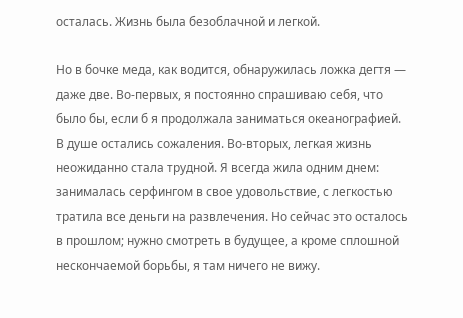осталась. Жизнь была безоблачной и легкой.

Но в бочке меда, как водится, обнаружилась ложка дегтя — даже две. Во-первых, я постоянно спрашиваю себя, что было бы, если б я продолжала заниматься океанографией. В душе остались сожаления. Во-вторых, легкая жизнь неожиданно стала трудной. Я всегда жила одним днем: занималась серфингом в свое удовольствие, с легкостью тратила все деньги на развлечения. Но сейчас это осталось в прошлом; нужно смотреть в будущее, а кроме сплошной нескончаемой борьбы, я там ничего не вижу.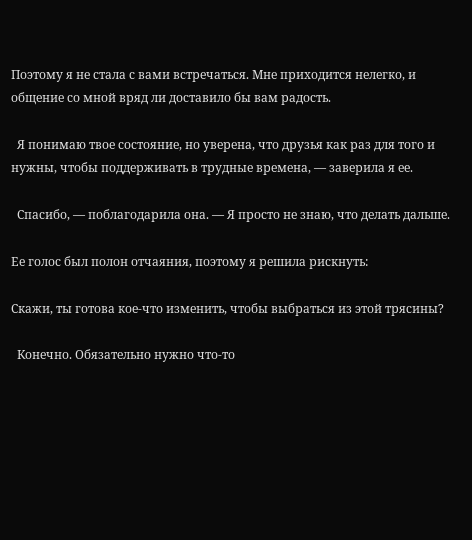Поэтому я не стала с вами встречаться. Мне приходится нелегко, и общение со мной вряд ли доставило бы вам радость.

  Я понимаю твое состояние, но уверена, что друзья как раз для того и нужны, чтобы поддерживать в трудные времена, — заверила я ее.

  Спасибо, — поблагодарила она. — Я просто не знаю, что делать дальше.

Ее голос был полон отчаяния, поэтому я решила рискнуть:

Скажи, ты готова кое-что изменить, чтобы выбраться из этой трясины?

  Конечно. Обязательно нужно что-то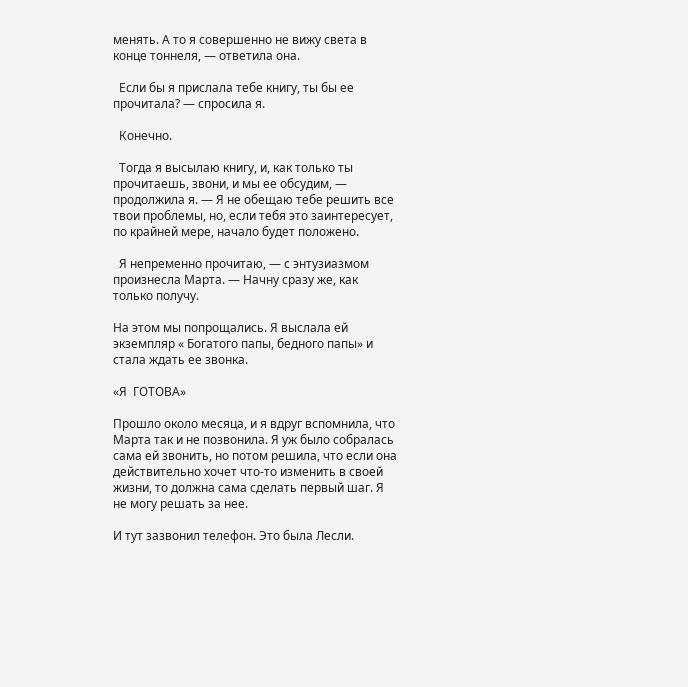менять. А то я совершенно не вижу света в конце тоннеля, — ответила она.

  Если бы я прислала тебе книгу, ты бы ее прочитала? — спросила я.

  Конечно.

  Тогда я высылаю книгу, и, как только ты прочитаешь, звони, и мы ее обсудим, — продолжила я. — Я не обещаю тебе решить все твои проблемы, но, если тебя это заинтересует, по крайней мере, начало будет положено.

  Я непременно прочитаю, — с энтузиазмом произнесла Марта. — Начну сразу же, как только получу.

На этом мы попрощались. Я выслала ей экземпляр « Богатого папы, бедного папы» и стала ждать ее звонка.

«Я  ГОТОВА»

Прошло около месяца, и я вдруг вспомнила, что Марта так и не позвонила. Я уж было собралась сама ей звонить, но потом решила, что если она действительно хочет что-то изменить в своей жизни, то должна сама сделать первый шаг. Я не могу решать за нее.

И тут зазвонил телефон. Это была Лесли.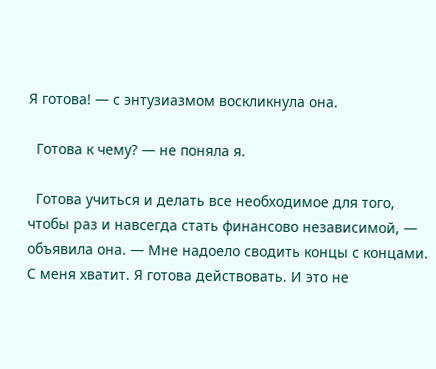Я готова! — с энтузиазмом воскликнула она.

  Готова к чему? — не поняла я.

  Готова учиться и делать все необходимое для того, чтобы раз и навсегда стать финансово независимой, — объявила она. — Мне надоело сводить концы с концами. С меня хватит. Я готова действовать. И это не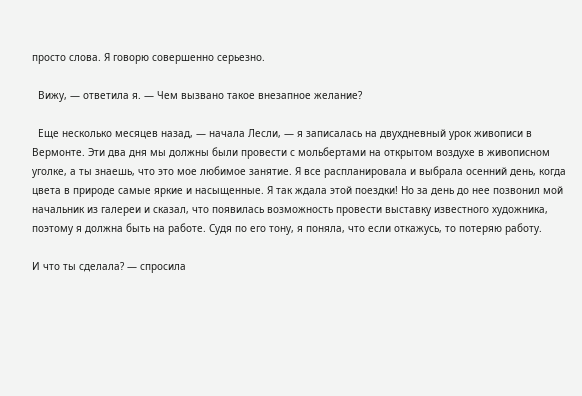просто слова. Я говорю совершенно серьезно.

  Вижу, — ответила я. — Чем вызвано такое внезапное желание?

  Еще несколько месяцев назад, — начала Лесли, — я записалась на двухдневный урок живописи в Вермонте. Эти два дня мы должны были провести с мольбертами на открытом воздухе в живописном уголке, а ты знаешь, что это мое любимое занятие. Я все распланировала и выбрала осенний день, когда цвета в природе самые яркие и насыщенные. Я так ждала этой поездки! Но за день до нее позвонил мой начальник из галереи и сказал, что появилась возможность провести выставку известного художника, поэтому я должна быть на работе. Судя по его тону, я поняла, что если откажусь, то потеряю работу.

И что ты сделала? — спросила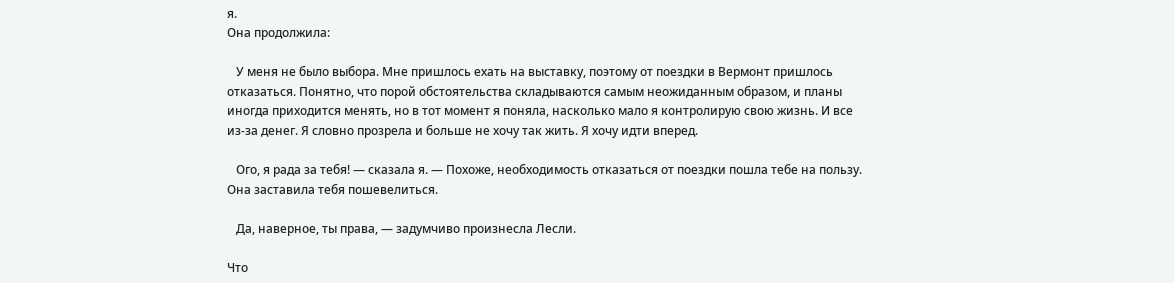я.
Она продолжила:

   У меня не было выбора. Мне пришлось ехать на выставку, поэтому от поездки в Вермонт пришлось отказаться. Понятно, что порой обстоятельства складываются самым неожиданным образом, и планы иногда приходится менять, но в тот момент я поняла, насколько мало я контролирую свою жизнь. И все из-за денег. Я словно прозрела и больше не хочу так жить. Я хочу идти вперед.

   Ого, я рада за тебя! — сказала я. — Похоже, необходимость отказаться от поездки пошла тебе на пользу. Она заставила тебя пошевелиться.

   Да, наверное, ты права, — задумчиво произнесла Лесли.

Что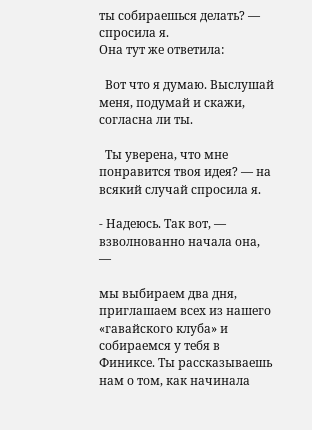ты собираешься делать? — спросила я.
Она тут же ответила:

  Вот что я думаю. Выслушай меня, подумай и скажи, согласна ли ты.

  Ты уверена, что мне понравится твоя идея? — на всякий случай спросила я.

- Надеюсь. Так вот, — взволнованно начала она, —

мы выбираем два дня, приглашаем всех из нашего «гавайского клуба» и собираемся у тебя в Финиксе. Ты рассказываешь нам о том, как начинала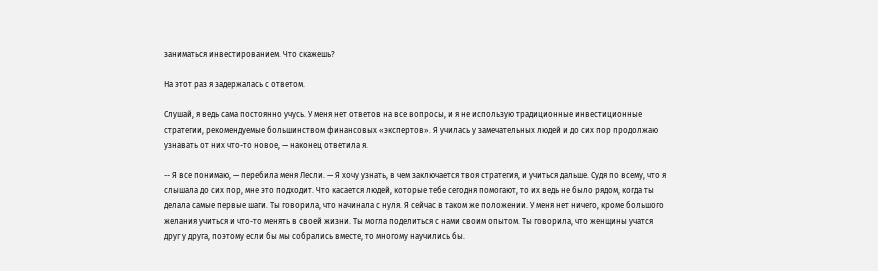заниматься инвестированием. Что скажешь?

На этот раз я задержалась с ответом.

Слушай, я ведь сама постоянно учусь. У меня нет ответов на все вопросы, и я не использую традиционные инвестиционные стратегии, рекомендуемые большинством финансовых «экспертов». Я училась у замечательных людей и до сих пор продолжаю узнавать от них что-то новое, — наконец ответила я.

-- Я все понимаю, — перебила меня Лесли. — Я хочу узнать, в чем заключается твоя стратегия, и учиться дальше. Судя по всему, что я слышала до сих пор, мне это подходит. Что касается людей, которые тебе сегодня помогают, то их ведь не было рядом, когда ты делала самые первые шаги. Ты говорила, что начинала с нуля. Я сейчас в таком же положении. У меня нет ничего, кроме большого желания учиться и что-то менять в своей жизни. Ты могла поделиться с нами своим опытом. Ты говорила, что женщины учатся друг у друга, поэтому если бы мы собрались вместе, то многому научились бы.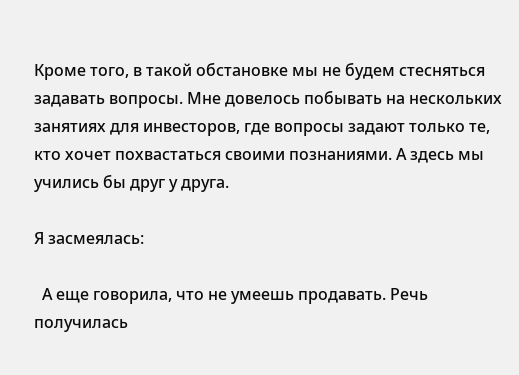Кроме того, в такой обстановке мы не будем стесняться задавать вопросы. Мне довелось побывать на нескольких занятиях для инвесторов, где вопросы задают только те, кто хочет похвастаться своими познаниями. А здесь мы учились бы друг у друга.

Я засмеялась:

  А еще говорила, что не умеешь продавать. Речь получилась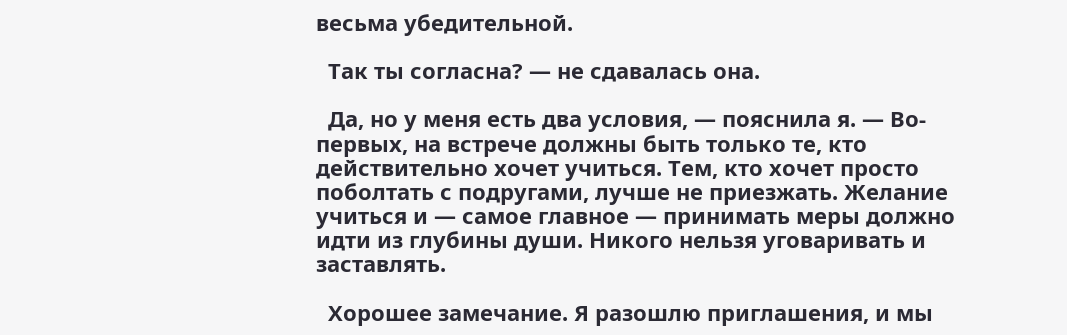весьма убедительной.

  Так ты согласна? — не сдавалась она.

  Да, но у меня есть два условия, — пояснила я. — Во-первых, на встрече должны быть только те, кто действительно хочет учиться. Тем, кто хочет просто поболтать с подругами, лучше не приезжать. Желание учиться и — самое главное — принимать меры должно идти из глубины души. Никого нельзя уговаривать и заставлять.

  Хорошее замечание. Я разошлю приглашения, и мы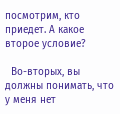посмотрим, кто приедет. А какое второе условие?

  Во-вторых, вы должны понимать, что у меня нет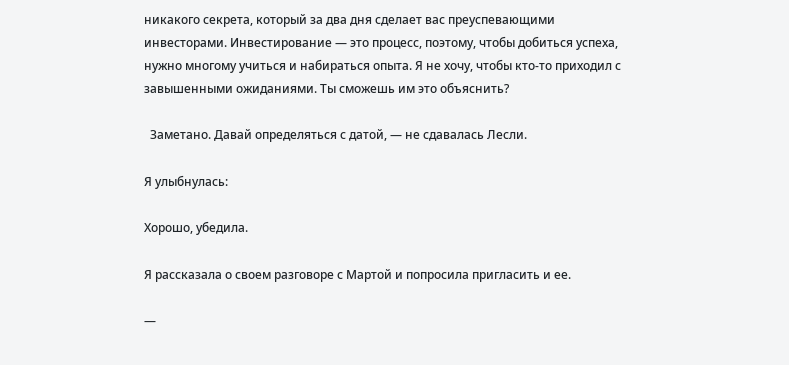никакого секрета, который за два дня сделает вас преуспевающими инвесторами. Инвестирование — это процесс, поэтому, чтобы добиться успеха, нужно многому учиться и набираться опыта. Я не хочу, чтобы кто-то приходил с завышенными ожиданиями. Ты сможешь им это объяснить?

  Заметано. Давай определяться с датой, — не сдавалась Лесли.

Я улыбнулась:

Хорошо, убедила.

Я рассказала о своем разговоре с Мартой и попросила пригласить и ее.

—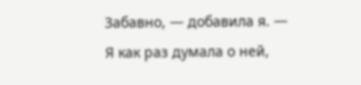Забавно, — добавила я. — Я как раз думала о ней,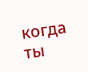когда ты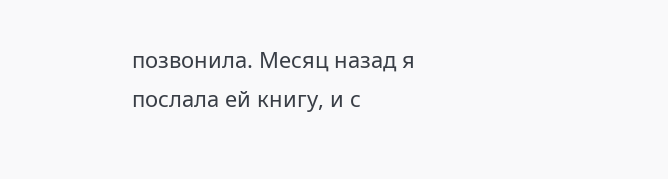позвонила. Месяц назад я послала ей книгу, и с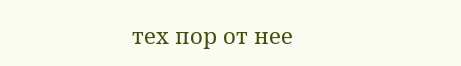тех пор от нее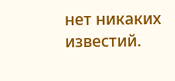нет никаких известий.